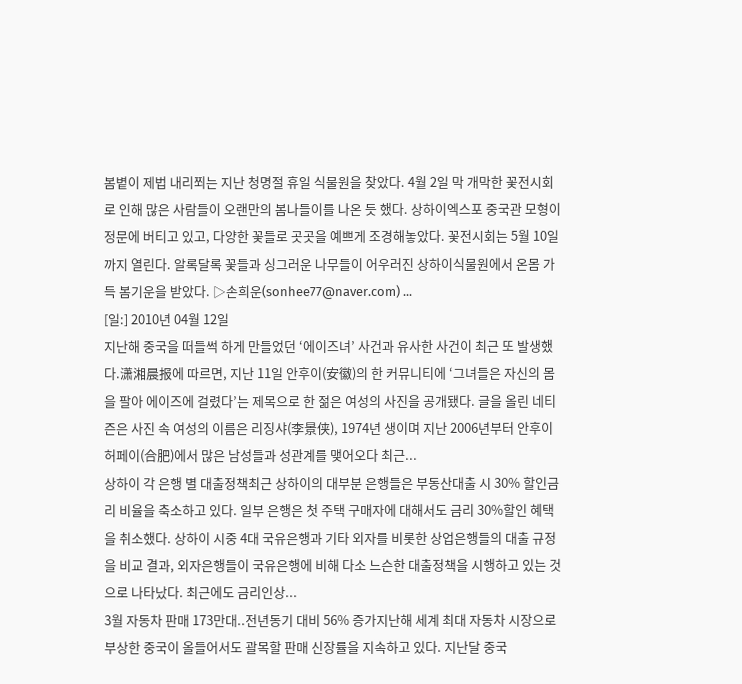봄볕이 제법 내리쬐는 지난 청명절 휴일 식물원을 찾았다. 4월 2일 막 개막한 꽃전시회로 인해 많은 사람들이 오랜만의 봄나들이를 나온 듯 했다. 상하이엑스포 중국관 모형이 정문에 버티고 있고, 다양한 꽃들로 곳곳을 예쁘게 조경해놓았다. 꽃전시회는 5월 10일까지 열린다. 알록달록 꽃들과 싱그러운 나무들이 어우러진 상하이식물원에서 온몸 가득 봄기운을 받았다. ▷손희운(sonhee77@naver.com) ...
[일:] 2010년 04월 12일
지난해 중국을 떠들썩 하게 만들었던 ‘에이즈녀’ 사건과 유사한 사건이 최근 또 발생했다.潇湘晨报에 따르면, 지난 11일 안후이(安徽)의 한 커뮤니티에 ‘그녀들은 자신의 몸을 팔아 에이즈에 걸렸다’는 제목으로 한 젊은 여성의 사진을 공개됐다. 글을 올린 네티즌은 사진 속 여성의 이름은 리징샤(李景侠), 1974년 생이며 지난 2006년부터 안후이 허페이(合肥)에서 많은 남성들과 성관계를 맺어오다 최근...
상하이 각 은행 별 대출정책최근 상하이의 대부분 은행들은 부동산대출 시 30% 할인금리 비율을 축소하고 있다. 일부 은행은 첫 주택 구매자에 대해서도 금리 30%할인 혜택을 취소했다. 상하이 시중 4대 국유은행과 기타 외자를 비롯한 상업은행들의 대출 규정을 비교 결과, 외자은행들이 국유은행에 비해 다소 느슨한 대출정책을 시행하고 있는 것으로 나타났다. 최근에도 금리인상...
3월 자동차 판매 173만대..전년동기 대비 56% 증가지난해 세계 최대 자동차 시장으로 부상한 중국이 올들어서도 괄목할 판매 신장률을 지속하고 있다. 지난달 중국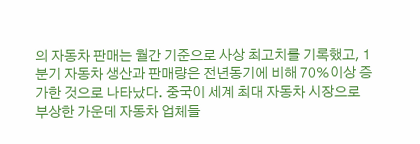의 자동차 판매는 월간 기준으로 사상 최고치를 기록했고, 1분기 자동차 생산과 판매량은 전년동기에 비해 70%이상 증가한 것으로 나타났다. 중국이 세계 최대 자동차 시장으로 부상한 가운데 자동차 업체들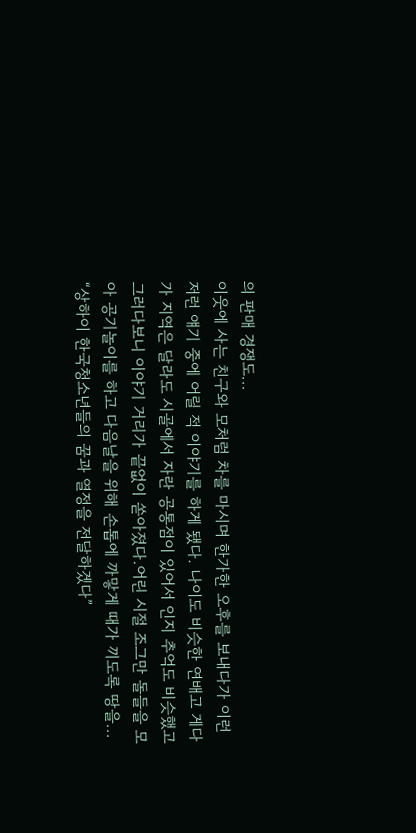의 판매 경쟁도...
이웃에 사는 친구와 모처럼 차를 마시며 한가한 오후를 보내다가 이런 저런 얘기 중에 어릴 적 이야기를 하게 됐다. 나이도 비슷한 연배고 게다가 지역은 달라도 시골에서 자란 공통점이 있어서 인지 추억도 비슷했고 그러다보니 이야기 거리가 끝없이 쏟아졌다.어린 시절 조그만 돌들을 모아 공기놀이를 하고 다음날을 위해 손톱에 까맣게 때가 끼도록 땅을...
“상하이 한국청소년들의 꿈과 열정을 전달하겠다”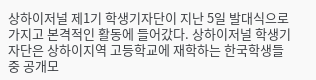상하이저널 제1기 학생기자단이 지난 5일 발대식으로 가지고 본격적인 활동에 들어갔다. 상하이저널 학생기자단은 상하이지역 고등학교에 재학하는 한국학생들 중 공개모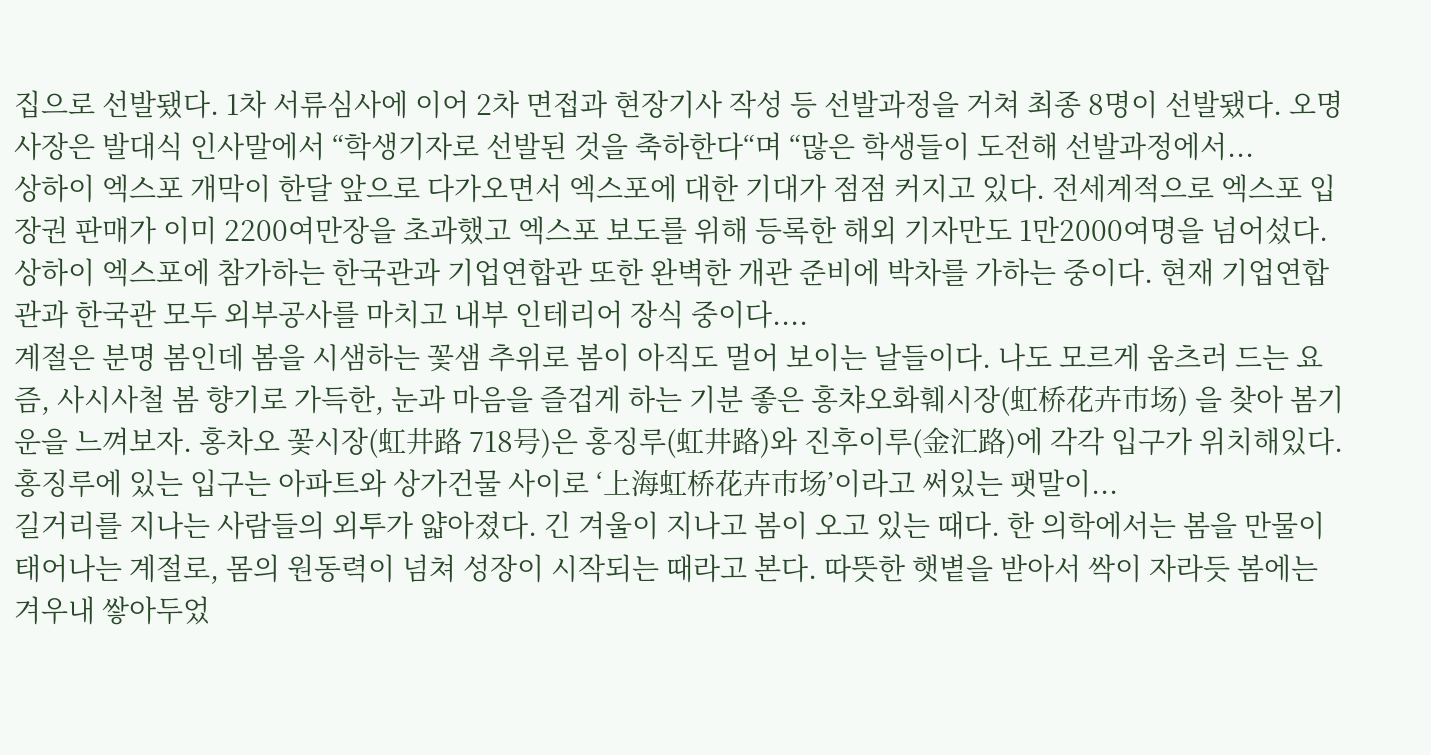집으로 선발됐다. 1차 서류심사에 이어 2차 면접과 현장기사 작성 등 선발과정을 거쳐 최종 8명이 선발됐다. 오명 사장은 발대식 인사말에서 “학생기자로 선발된 것을 축하한다“며 “많은 학생들이 도전해 선발과정에서...
상하이 엑스포 개막이 한달 앞으로 다가오면서 엑스포에 대한 기대가 점점 커지고 있다. 전세계적으로 엑스포 입장권 판매가 이미 2200여만장을 초과했고 엑스포 보도를 위해 등록한 해외 기자만도 1만2000여명을 넘어섰다. 상하이 엑스포에 참가하는 한국관과 기업연합관 또한 완벽한 개관 준비에 박차를 가하는 중이다. 현재 기업연합관과 한국관 모두 외부공사를 마치고 내부 인테리어 장식 중이다....
계절은 분명 봄인데 봄을 시샘하는 꽃샘 추위로 봄이 아직도 멀어 보이는 날들이다. 나도 모르게 움츠러 드는 요즘, 사시사철 봄 향기로 가득한, 눈과 마음을 즐겁게 하는 기분 좋은 홍챠오화훼시장(虹桥花卉市场) 을 찾아 봄기운을 느껴보자. 홍차오 꽃시장(虹井路 718号)은 홍징루(虹井路)와 진후이루(金汇路)에 각각 입구가 위치해있다. 홍징루에 있는 입구는 아파트와 상가건물 사이로 ‘上海虹桥花卉市场’이라고 써있는 팻말이...
길거리를 지나는 사람들의 외투가 얇아졌다. 긴 겨울이 지나고 봄이 오고 있는 때다. 한 의학에서는 봄을 만물이 태어나는 계절로, 몸의 원동력이 넘쳐 성장이 시작되는 때라고 본다. 따뜻한 햇볕을 받아서 싹이 자라듯 봄에는 겨우내 쌓아두었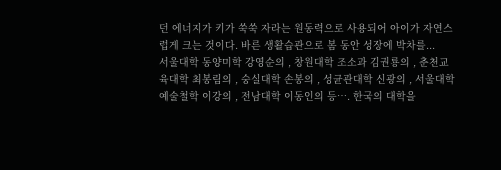던 에너지가 키가 쑥쑥 자라는 원동력으로 사용되어 아이가 자연스럽게 크는 것이다. 바른 생활습관으로 봄 동안 성장에 박차를...
서울대학 동양미학 강영순의 , 창원대학 조소과 김권룡의 , 춘천교육대학 최봉림의 , 숭실대학 손봉의 , 성균관대학 신광의 , 서울대학 예술철학 이강의 , 전남대학 이동인의 등…. 한국의 대학을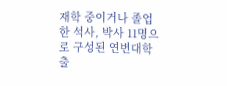재학 중이거나 졸업한 석사, 박사 11명으로 구성된 연변대학 출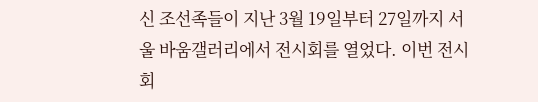신 조선족들이 지난 3월 19일부터 27일까지 서울 바움갤러리에서 전시회를 열었다. 이번 전시회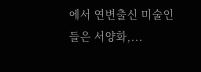에서 연변출신 미술인들은 서양화,...